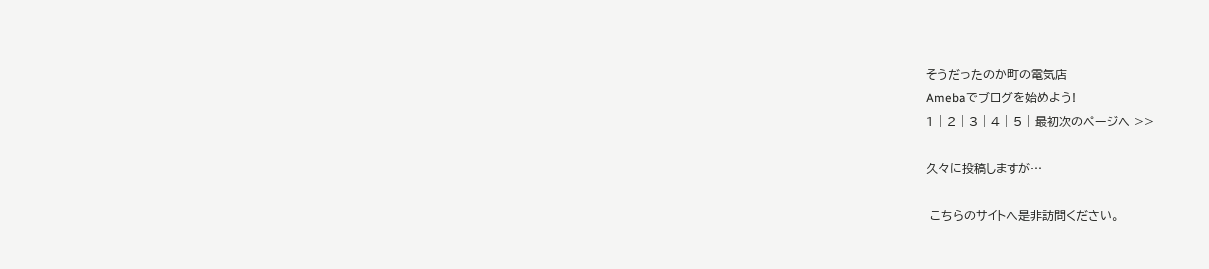そうだったのか町の電気店
Amebaでブログを始めよう!
1 | 2 | 3 | 4 | 5 | 最初次のページへ >>

久々に投稿しますが…

 こちらのサイトへ是非訪問ください。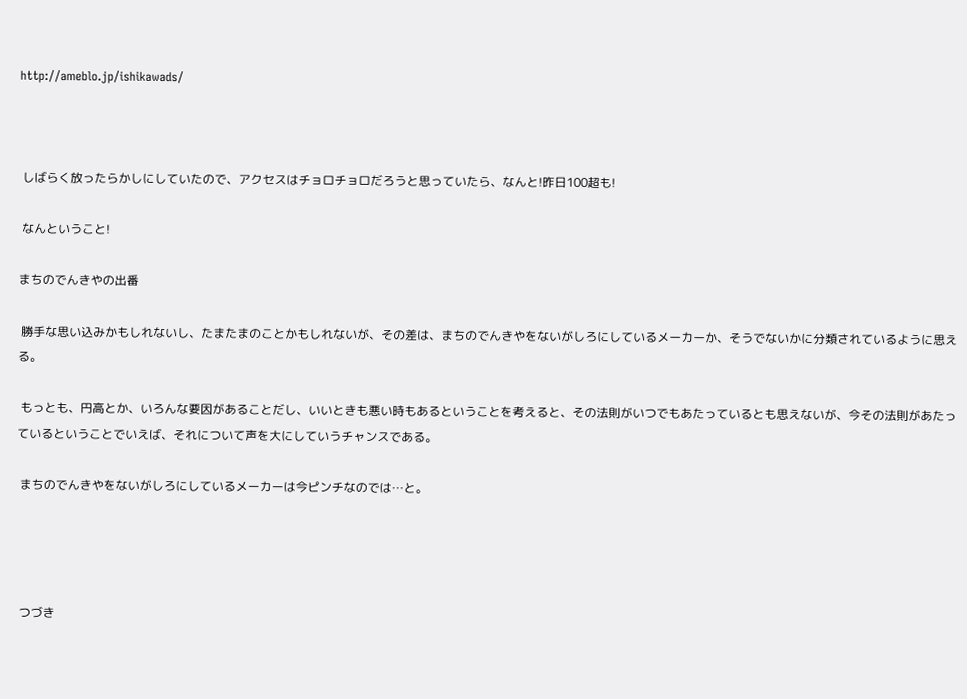http://ameblo.jp/ishikawads/



 しばらく放ったらかしにしていたので、アクセスはチョロチョロだろうと思っていたら、なんと!昨日100超も!

 なんということ!

まちのでんきやの出番

 勝手な思い込みかもしれないし、たまたまのことかもしれないが、その差は、まちのでんきやをないがしろにしているメーカーか、そうでないかに分類されているように思える。

 もっとも、円高とか、いろんな要因があることだし、いいときも悪い時もあるということを考えると、その法則がいつでもあたっているとも思えないが、今その法則があたっているということでいえば、それについて声を大にしていうチャンスである。

 まちのでんきやをないがしろにしているメーカーは今ピンチなのでは…と。




 つづき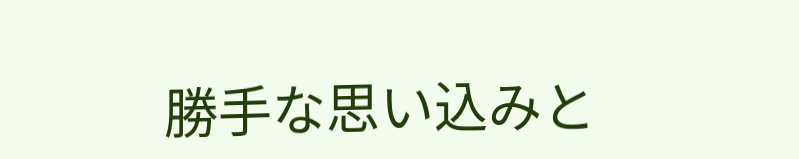勝手な思い込みと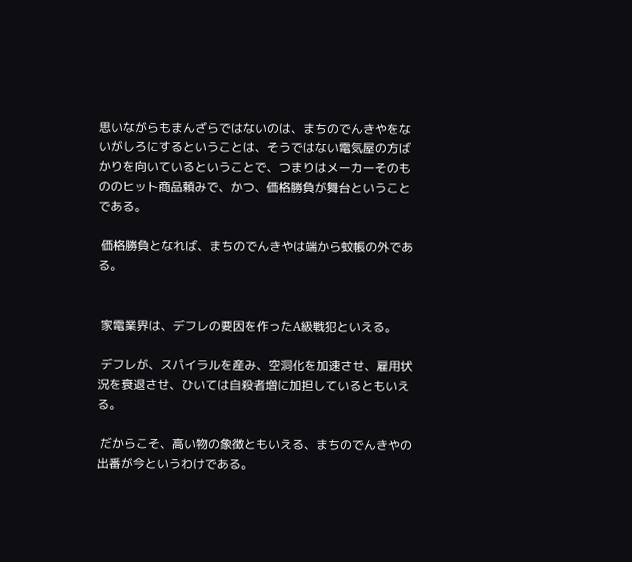思いながらもまんざらではないのは、まちのでんきやをないがしろにするということは、そうではない電気屋の方ばかりを向いているということで、つまりはメーカーそのもののヒット商品頼みで、かつ、価格勝負が舞台ということである。

 価格勝負となれば、まちのでんきやは端から蚊帳の外である。


 家電業界は、デフレの要因を作ったA級戦犯といえる。

 デフレが、スパイラルを産み、空洞化を加速させ、雇用状況を衰退させ、ひいては自殺者増に加担しているともいえる。

 だからこそ、高い物の象徴ともいえる、まちのでんきやの出番が今というわけである。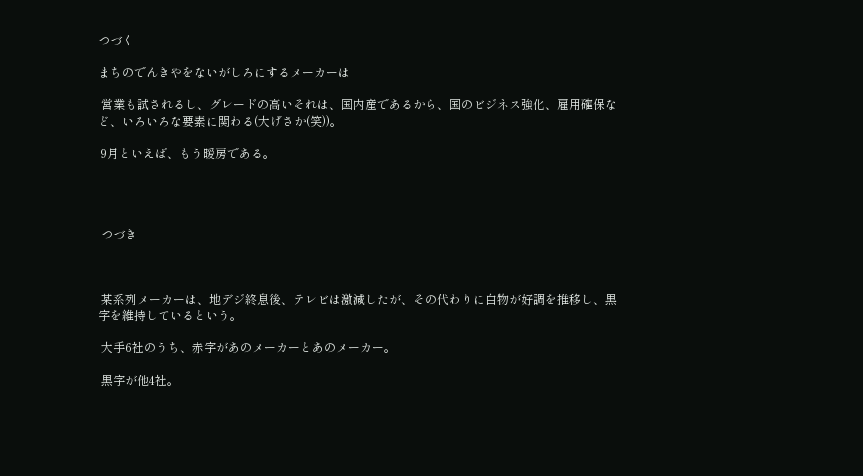つづく

まちのでんきやをないがしろにするメーカーは

 営業も試されるし、グレードの高いそれは、国内産であるから、国のビジネス強化、雇用確保など、いろいろな要素に関わる(大げさか(笑))。

 9月といえば、もう暖房である。




 つづき



 某系列メーカーは、地デジ終息後、テレビは激減したが、その代わりに白物が好調を推移し、黒字を維持しているという。

 大手6社のうち、赤字があのメーカーとあのメーカー。

 黒字が他4社。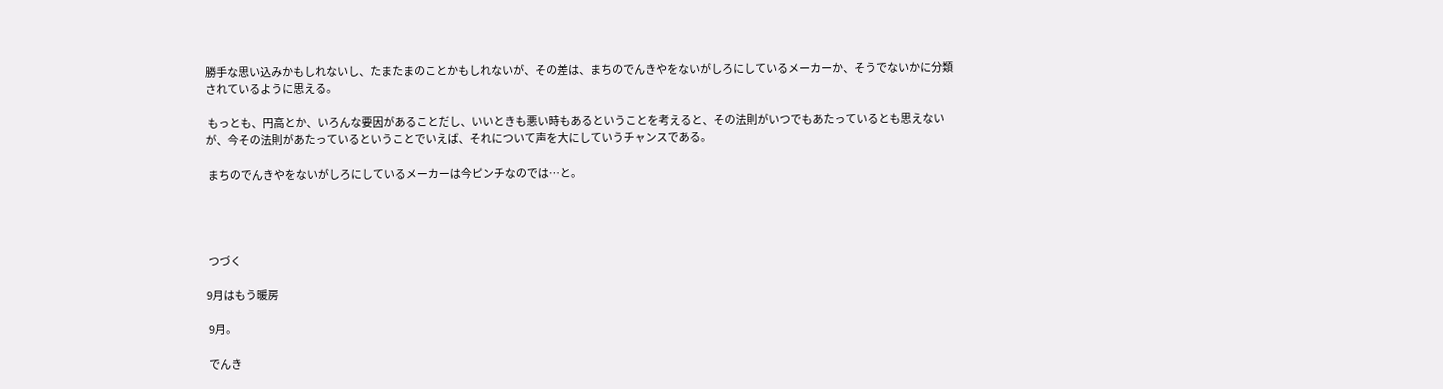勝手な思い込みかもしれないし、たまたまのことかもしれないが、その差は、まちのでんきやをないがしろにしているメーカーか、そうでないかに分類されているように思える。

 もっとも、円高とか、いろんな要因があることだし、いいときも悪い時もあるということを考えると、その法則がいつでもあたっているとも思えないが、今その法則があたっているということでいえば、それについて声を大にしていうチャンスである。

 まちのでんきやをないがしろにしているメーカーは今ピンチなのでは…と。




 つづく

9月はもう暖房

 9月。

 でんき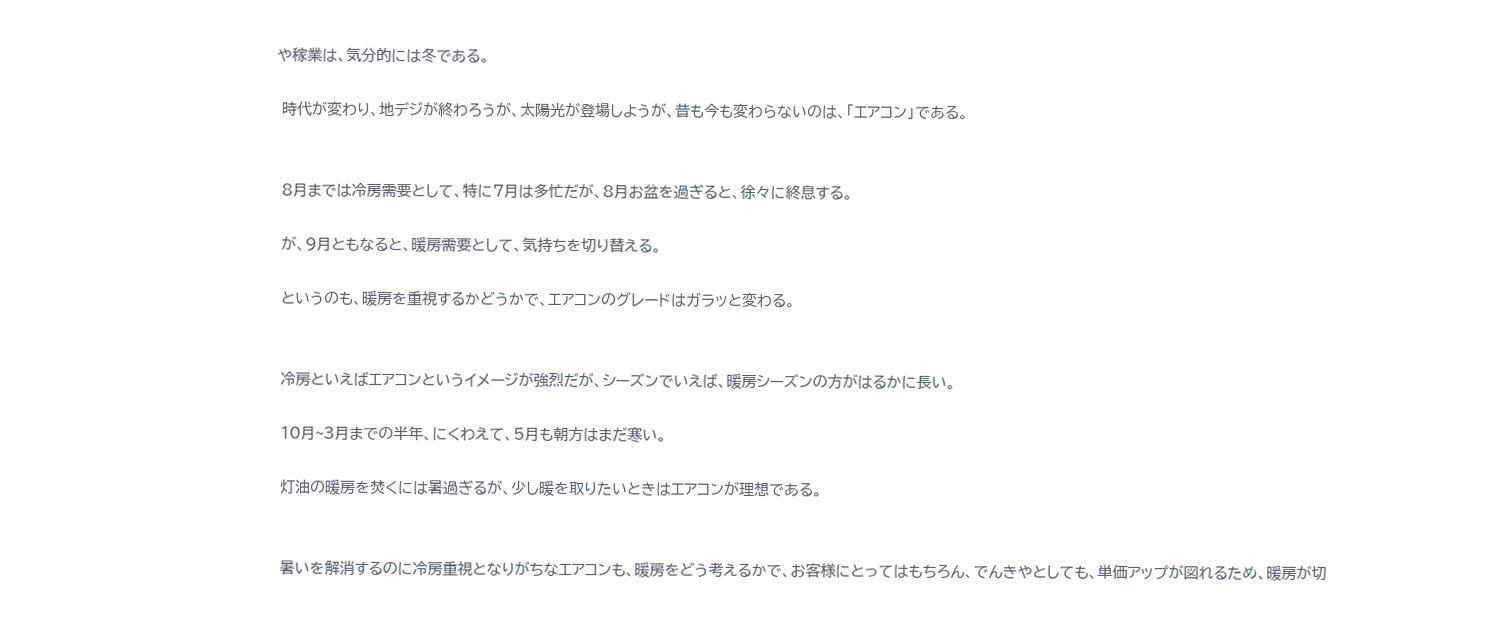や稼業は、気分的には冬である。

 時代が変わり、地デジが終わろうが、太陽光が登場しようが、昔も今も変わらないのは、「エアコン」である。


 8月までは冷房需要として、特に7月は多忙だが、8月お盆を過ぎると、徐々に終息する。

 が、9月ともなると、暖房需要として、気持ちを切り替える。

 というのも、暖房を重視するかどうかで、エアコンのグレードはガラッと変わる。


 冷房といえばエアコンというイメージが強烈だが、シーズンでいえば、暖房シーズンの方がはるかに長い。

 10月~3月までの半年、にくわえて、5月も朝方はまだ寒い。

 灯油の暖房を焚くには暑過ぎるが、少し暖を取りたいときはエアコンが理想である。


 暑いを解消するのに冷房重視となりがちなエアコンも、暖房をどう考えるかで、お客様にとってはもちろん、でんきやとしても、単価アップが図れるため、暖房が切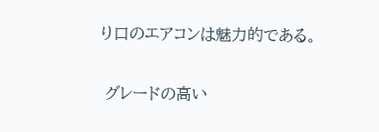り口のエアコンは魅力的である。

 グレードの高い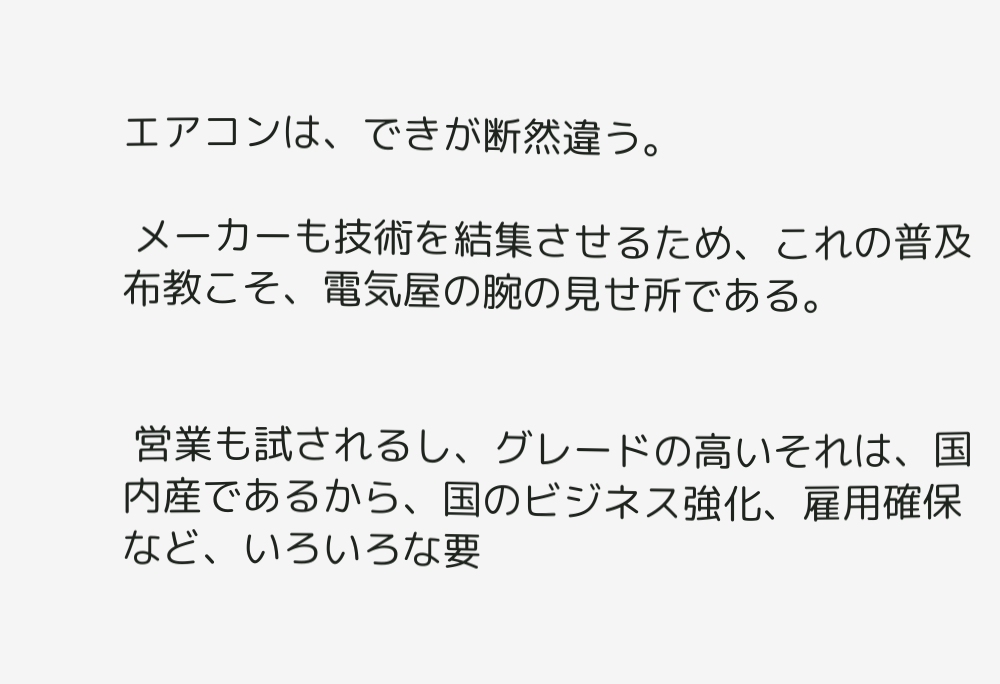エアコンは、できが断然違う。

 メーカーも技術を結集させるため、これの普及布教こそ、電気屋の腕の見せ所である。


 営業も試されるし、グレードの高いそれは、国内産であるから、国のビジネス強化、雇用確保など、いろいろな要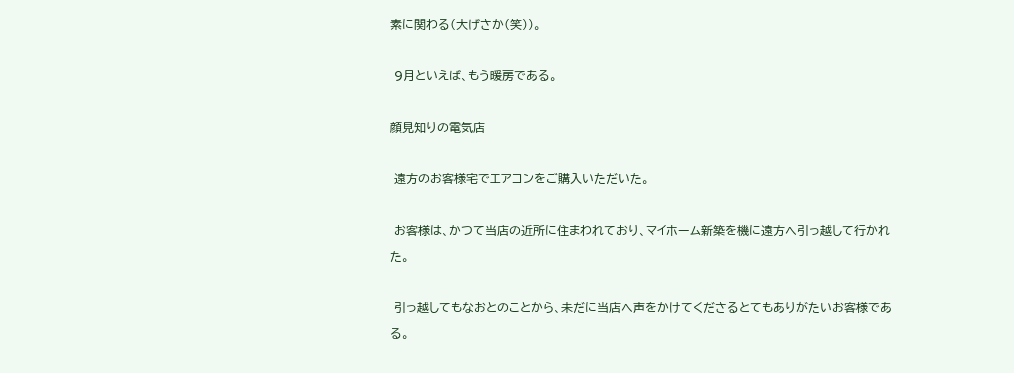素に関わる(大げさか(笑))。

 9月といえば、もう暖房である。

顔見知りの電気店

 遠方のお客様宅でエアコンをご購入いただいた。

 お客様は、かつて当店の近所に住まわれており、マイホーム新築を機に遠方へ引っ越して行かれた。

 引っ越してもなおとのことから、未だに当店へ声をかけてくださるとてもありがたいお客様である。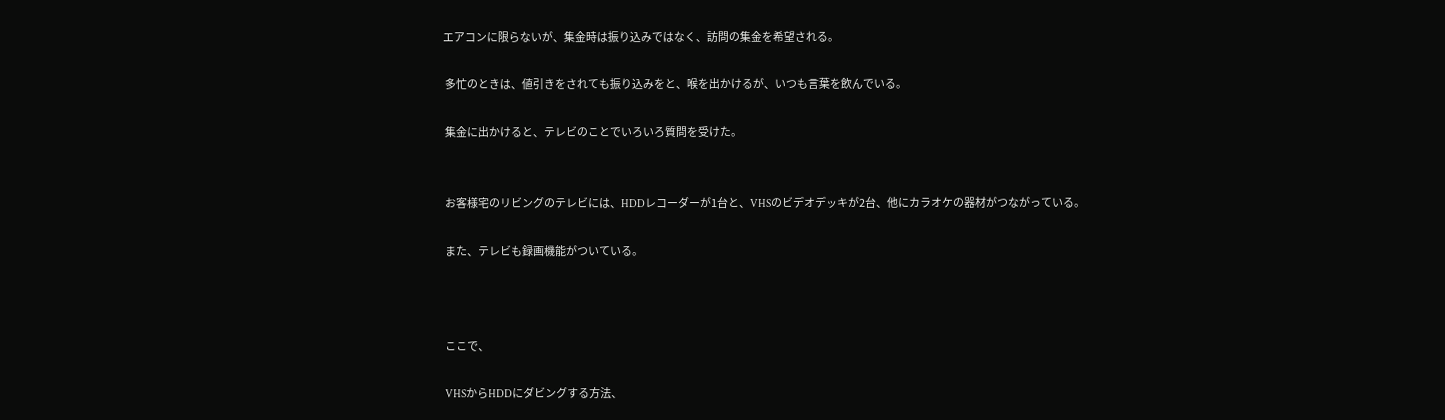エアコンに限らないが、集金時は振り込みではなく、訪問の集金を希望される。

 多忙のときは、値引きをされても振り込みをと、喉を出かけるが、いつも言葉を飲んでいる。

 集金に出かけると、テレビのことでいろいろ質問を受けた。


 お客様宅のリビングのテレビには、HDDレコーダーが1台と、VHSのビデオデッキが2台、他にカラオケの器材がつながっている。

 また、テレビも録画機能がついている。



 ここで、

 VHSからHDDにダビングする方法、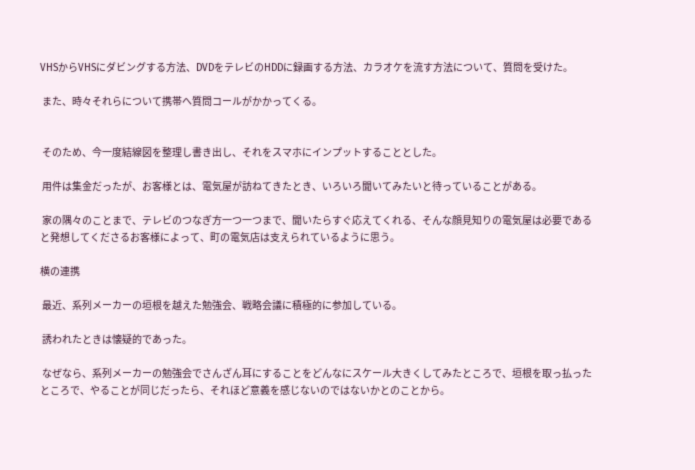VHSからVHSにダビングする方法、DVDをテレビのHDDに録画する方法、カラオケを流す方法について、質問を受けた。

 また、時々それらについて携帯へ質問コールがかかってくる。


 そのため、今一度結線図を整理し書き出し、それをスマホにインプットすることとした。

 用件は集金だったが、お客様とは、電気屋が訪ねてきたとき、いろいろ聞いてみたいと待っていることがある。

 家の隅々のことまで、テレビのつなぎ方一つ一つまで、聞いたらすぐ応えてくれる、そんな顔見知りの電気屋は必要であると発想してくださるお客様によって、町の電気店は支えられているように思う。

横の連携

 最近、系列メーカーの垣根を越えた勉強会、戦略会議に積極的に参加している。

 誘われたときは懐疑的であった。

 なぜなら、系列メーカーの勉強会でさんざん耳にすることをどんなにスケール大きくしてみたところで、垣根を取っ払ったところで、やることが同じだったら、それほど意義を感じないのではないかとのことから。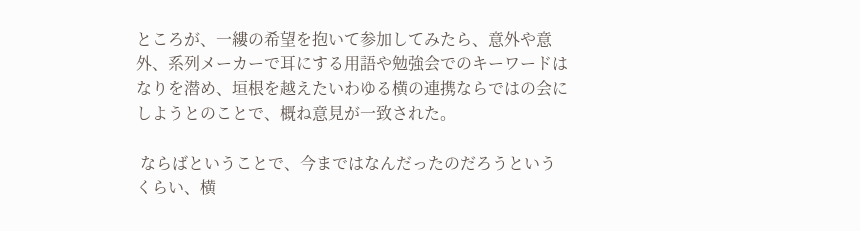ところが、一縷の希望を抱いて参加してみたら、意外や意外、系列メーカーで耳にする用語や勉強会でのキーワードはなりを潜め、垣根を越えたいわゆる横の連携ならではの会にしようとのことで、概ね意見が一致された。

 ならばということで、今まではなんだったのだろうというくらい、横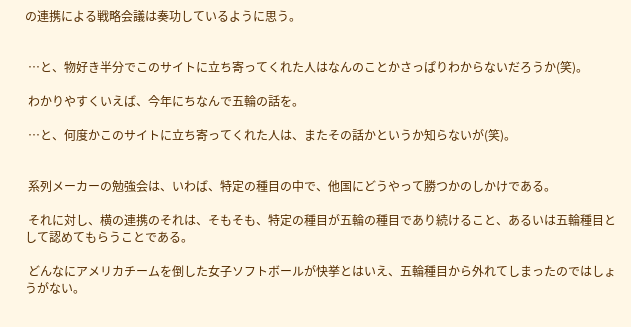の連携による戦略会議は奏功しているように思う。


 …と、物好き半分でこのサイトに立ち寄ってくれた人はなんのことかさっぱりわからないだろうか(笑)。

 わかりやすくいえば、今年にちなんで五輪の話を。

 …と、何度かこのサイトに立ち寄ってくれた人は、またその話かというか知らないが(笑)。


 系列メーカーの勉強会は、いわば、特定の種目の中で、他国にどうやって勝つかのしかけである。

 それに対し、横の連携のそれは、そもそも、特定の種目が五輪の種目であり続けること、あるいは五輪種目として認めてもらうことである。

 どんなにアメリカチームを倒した女子ソフトボールが快挙とはいえ、五輪種目から外れてしまったのではしょうがない。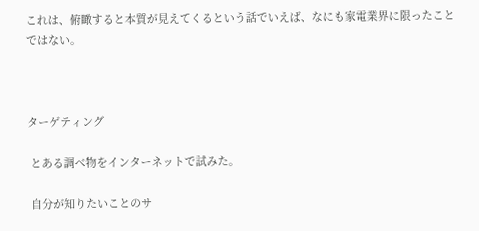これは、俯瞰すると本質が見えてくるという話でいえば、なにも家電業界に限ったことではない。



ターゲティング

 とある調べ物をインターネットで試みた。

 自分が知りたいことのサ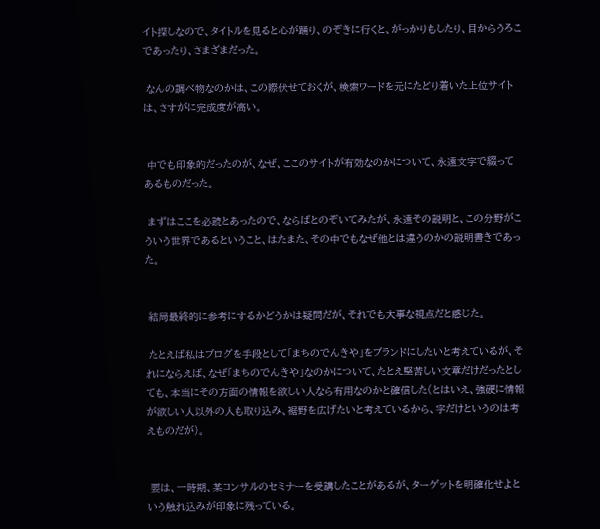イト探しなので、タイトルを見ると心が踊り、のぞきに行くと、がっかりもしたり、目からうろこであったり、さまざまだった。

 なんの調べ物なのかは、この際伏せておくが、検索ワードを元にたどり着いた上位サイトは、さすがに完成度が高い。


 中でも印象的だったのが、なぜ、ここのサイトが有効なのかについて、永遠文字で綴ってあるものだった。

 まずはここを必読とあったので、ならばとのぞいてみたが、永遠その説明と、この分野がこういう世界であるということ、はたまた、その中でもなぜ他とは違うのかの説明書きであった。


 結局最終的に参考にするかどうかは疑問だが、それでも大事な視点だと感じた。

 たとえば私はブログを手段として「まちのでんきや」をブランドにしたいと考えているが、それにならえば、なぜ「まちのでんきや」なのかについて、たとえ堅苦しい文章だけだったとしても、本当にその方面の情報を欲しい人なら有用なのかと確信した(とはいえ、強硬に情報が欲しい人以外の人も取り込み、裾野を広げたいと考えているから、字だけというのは考えものだが)。


 要は、一時期、某コンサルのセミナーを受講したことがあるが、ターゲットを明確化せよという触れ込みが印象に残っている。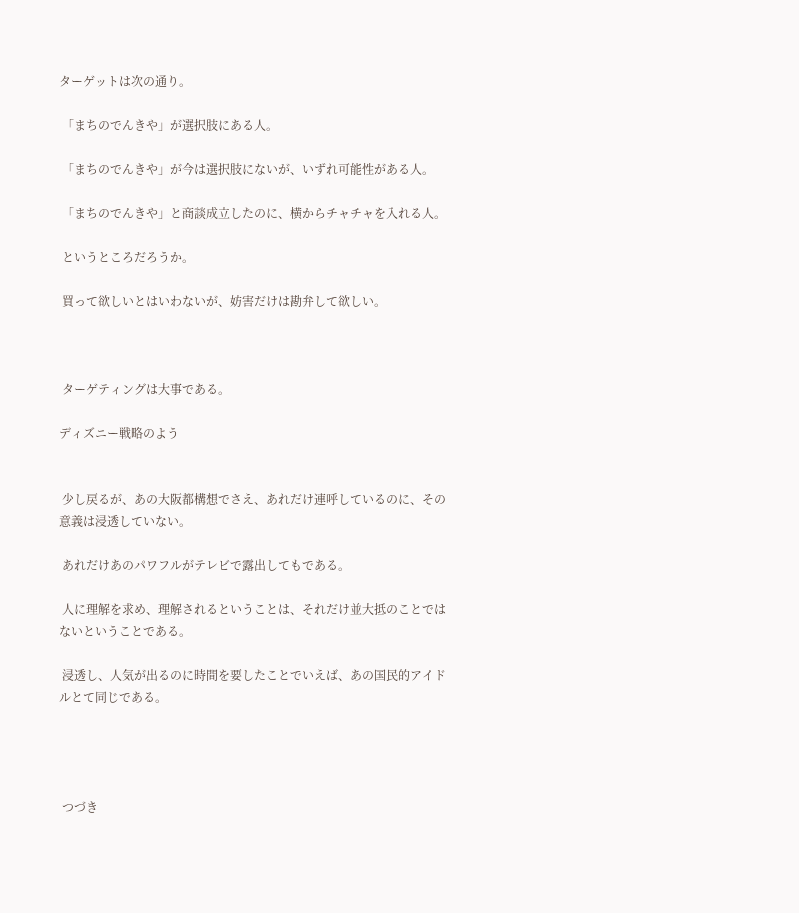ターゲットは次の通り。

 「まちのでんきや」が選択肢にある人。

 「まちのでんきや」が今は選択肢にないが、いずれ可能性がある人。

 「まちのでんきや」と商談成立したのに、横からチャチャを入れる人。

 というところだろうか。

 買って欲しいとはいわないが、妨害だけは勘弁して欲しい。



 ターゲティングは大事である。

ディズニー戦略のよう


 少し戻るが、あの大阪都構想でさえ、あれだけ連呼しているのに、その意義は浸透していない。

 あれだけあのパワフルがテレビで露出してもである。

 人に理解を求め、理解されるということは、それだけ並大抵のことではないということである。

 浸透し、人気が出るのに時間を要したことでいえば、あの国民的アイドルとて同じである。




 つづき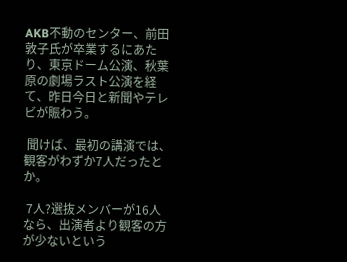AKB不動のセンター、前田敦子氏が卒業するにあたり、東京ドーム公演、秋葉原の劇場ラスト公演を経て、昨日今日と新聞やテレビが賑わう。

 聞けば、最初の講演では、観客がわずか7人だったとか。

 7人?選抜メンバーが16人なら、出演者より観客の方が少ないという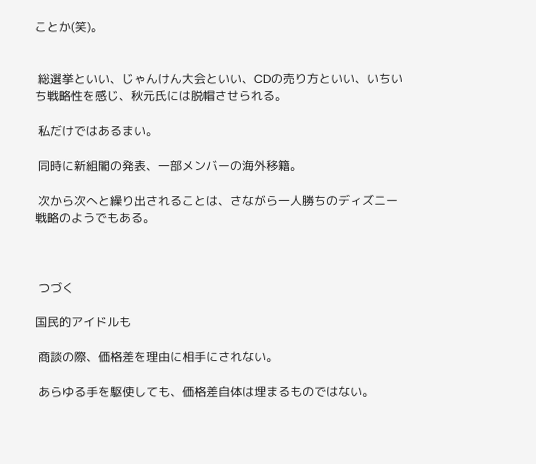ことか(笑)。


 総選挙といい、じゃんけん大会といい、CDの売り方といい、いちいち戦略性を感じ、秋元氏には脱帽させられる。

 私だけではあるまい。

 同時に新組閣の発表、一部メンバーの海外移籍。

 次から次へと繰り出されることは、さながら一人勝ちのディズニー戦略のようでもある。



 つづく

国民的アイドルも

 商談の際、価格差を理由に相手にされない。

 あらゆる手を駆使しても、価格差自体は埋まるものではない。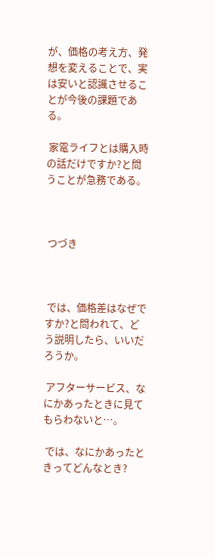が、価格の考え方、発想を変えることで、実は安いと認識させることが今後の課題である。

 家電ライフとは購入時の話だけですか?と問うことが急務である。



 つづき



 では、価格差はなぜですか?と問われて、どう説明したら、いいだろうか。

 アフターサービス、なにかあったときに見てもらわないと…。

 では、なにかあったときってどんなとき?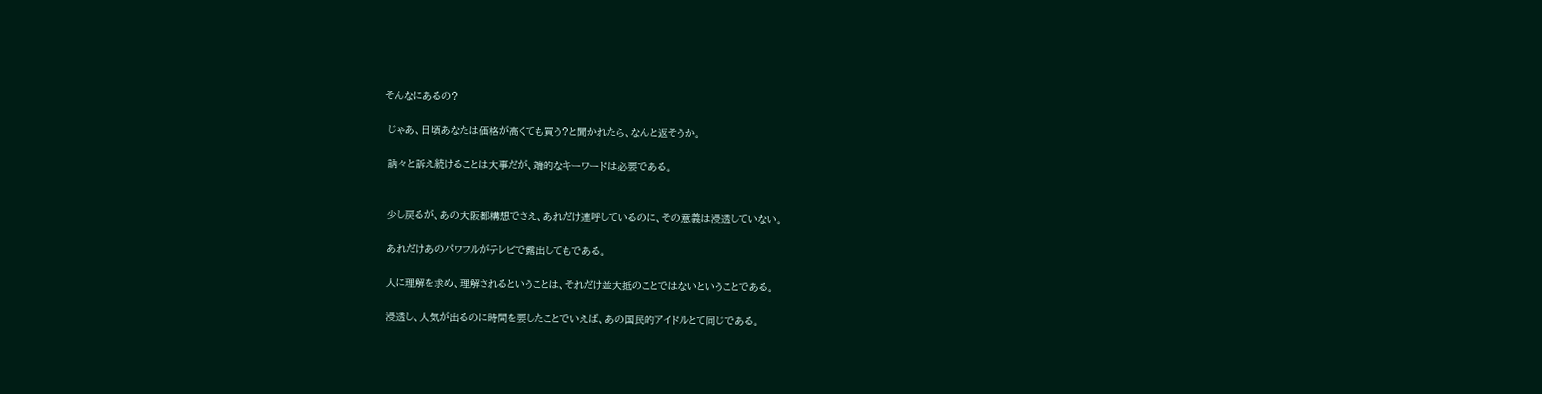そんなにあるの?

 じゃあ、日頃あなたは価格が高くても買う?と聞かれたら、なんと返そうか。

 訥々と訴え続けることは大事だが、端的なキーワードは必要である。


 少し戻るが、あの大阪都構想でさえ、あれだけ連呼しているのに、その意義は浸透していない。

 あれだけあのパワフルがテレビで露出してもである。

 人に理解を求め、理解されるということは、それだけ並大抵のことではないということである。

 浸透し、人気が出るのに時間を要したことでいえば、あの国民的アイドルとて同じである。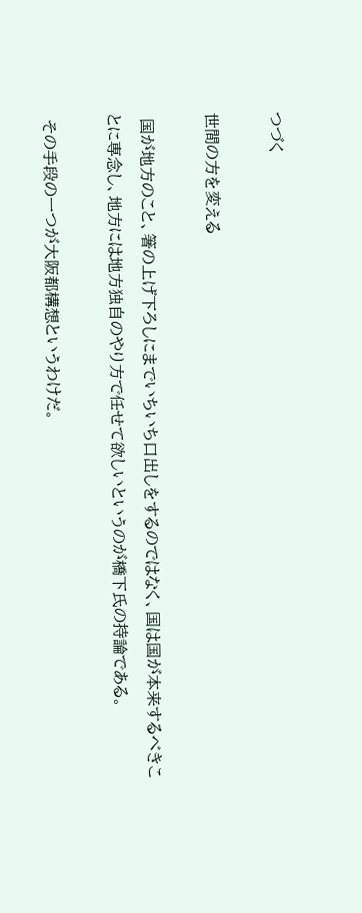つづく

世間の方を変える

 国が地方のこと、箸の上げ下ろしにまでいちいち口出しをするのではなく、国は国が本来するべきことに専念し、地方には地方独自のやり方で任せて欲しいというのが橋下氏の持論である。

 その手段の一つが大阪都構想というわけだ。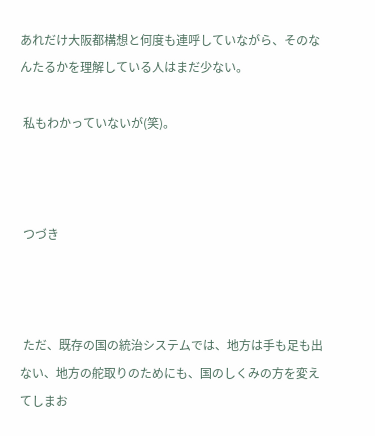あれだけ大阪都構想と何度も連呼していながら、そのなんたるかを理解している人はまだ少ない。

 私もわかっていないが(笑)。



 つづき



 ただ、既存の国の統治システムでは、地方は手も足も出ない、地方の舵取りのためにも、国のしくみの方を変えてしまお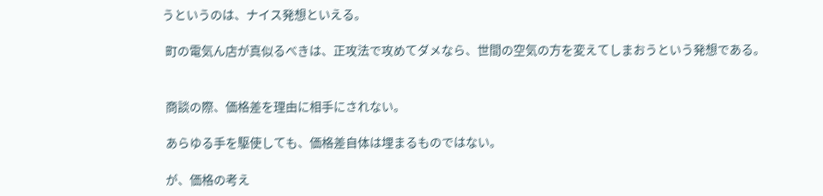うというのは、ナイス発想といえる。

 町の電気ん店が真似るべきは、正攻法で攻めてダメなら、世間の空気の方を変えてしまおうという発想である。


 商談の際、価格差を理由に相手にされない。

 あらゆる手を駆使しても、価格差自体は埋まるものではない。

 が、価格の考え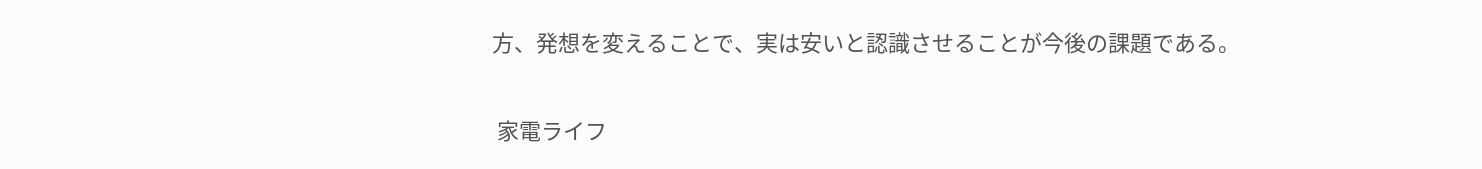方、発想を変えることで、実は安いと認識させることが今後の課題である。

 家電ライフ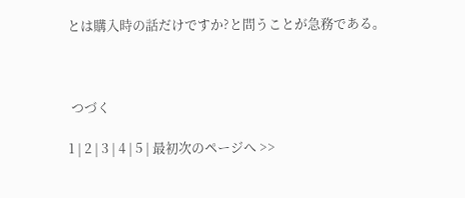とは購入時の話だけですか?と問うことが急務である。



 つづく

1 | 2 | 3 | 4 | 5 | 最初次のページへ >>